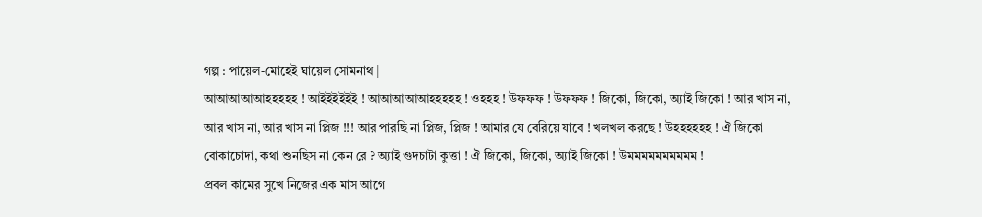গল্প : পায়েল-মোহেই ঘায়েল সোমনাথ |
আআআআআহহহহহ ! আইইইইইই ! আআআআআহহহহহ ! ওহহহ ! উফফফ ! উফফফ ! জিকো, জিকো, অ্যাই জিকো ! আর খাস না, আর খাস না, আর খাস না প্লিজ !!! আর পারছি না প্লিজ, প্লিজ ! আমার যে বেরিয়ে যাবে ! খলখল করছে ! উহহহহহহ ! ঐ জিকো বোকাচোদা, কথা শুনছিস না কেন রে ? অ্যাই গুদচাটা কুত্তা ! ঐ জিকো, জিকো, অ্যাই জিকো ! উমমমমমমমমমম !
প্রবল কামের সুখে নিজের এক মাস আগে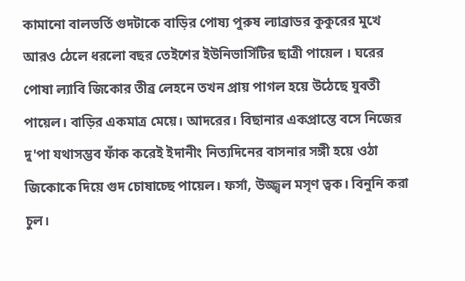কামানো বালভর্তি গুদটাকে বাড়ির পোষ্য পুরুষ ল্যাব্রাডর কুকুরের মুখে আরও ঠেলে ধরলো বছর তেইশের ইউনিভার্সিটির ছাত্রী পায়েল । ঘরের পোষা ল্যাবি জিকোর তীব্র লেহনে তখন প্রায় পাগল হয়ে উঠেছে যুবতী পায়েল। বাড়ির একমাত্র মেয়ে। আদরের। বিছানার একপ্রান্তে বসে নিজের দু'পা যথাসম্ভব ফাঁক করেই ইদানীং নিত্যদিনের বাসনার সঙ্গী হয়ে ওঠা জিকোকে দিয়ে গুদ চোষাচ্ছে পায়েল। ফর্সা, উজ্জ্বল মসৃণ ত্বক। বিনুনি করা চুল।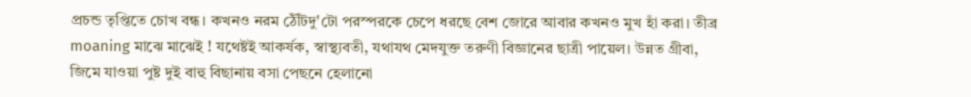প্রচন্ড তৃপ্তিতে চোখ বন্ধ। কখনও নরম ঠৌঁটদু'টো পরস্পরকে চেপে ধরছে বেশ জোরে আবার কখনও মুখ হাঁ করা। তীব্র moaning মাঝে মাঝেই ! যথেষ্টই আকর্ষক, স্বাস্থ্যবতী, যথাযথ মেদযুক্ত তরুণী বিজ্ঞানের ছাত্রী পায়েল। উন্নত গ্রীবা, জিমে যাওয়া পুষ্ট দুই বাহু বিছানায় বসা পেছনে হেলানো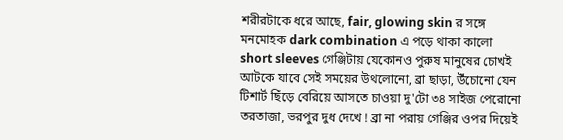শরীরটাকে ধরে আছে, fair, glowing skin র সঙ্গে মনমোহক dark combination এ পড়ে থাকা কালো short sleeves গেঞ্জিটায় যেকোনও পুরুষ মানুষের চোখই আটকে যাবে সেই সময়ের উথলোনো, ব্রা ছাড়া, উঁচোনো যেন টিশার্ট ছিঁড়ে বেরিয়ে আসতে চাওয়া দু'টো ৩৪ সাইজ পেরোনো তরতাজা, ভরপুর দুধ দেখে ! ব্রা না পরায় গেঞ্জির ওপর দিয়েই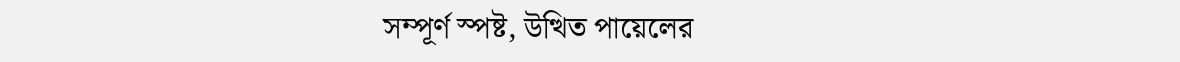সম্পূর্ণ স্পষ্ট, উত্থিত পায়েলের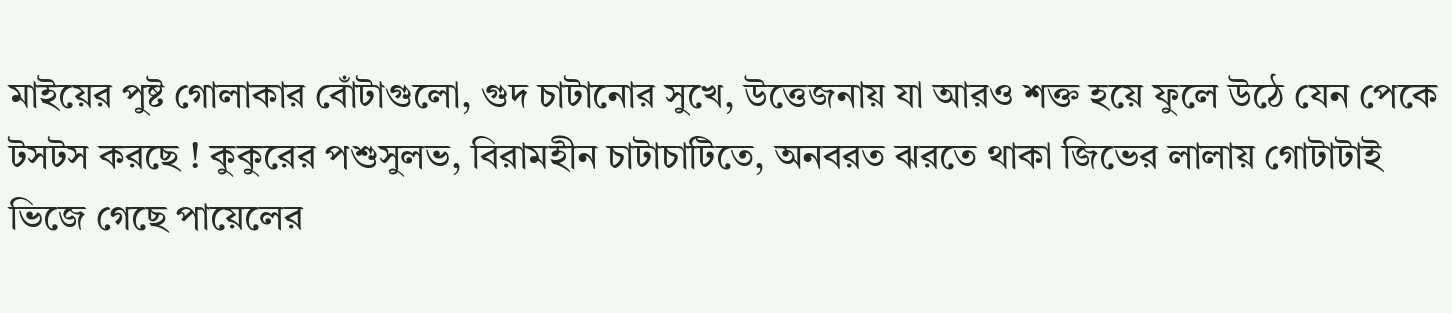মাইয়ের পুষ্ট গোলাকার বোঁটাগুলো, গুদ চাটানোর সুখে, উত্তেজনায় যা আরও শক্ত হয়ে ফুলে উঠে যেন পেকে টসটস করছে ! কুকুরের পশুসুলভ, বিরামহীন চাটাচাটিতে, অনবরত ঝরতে থাকা জিভের লালায় গোটাটাই ভিজে গেছে পায়েলের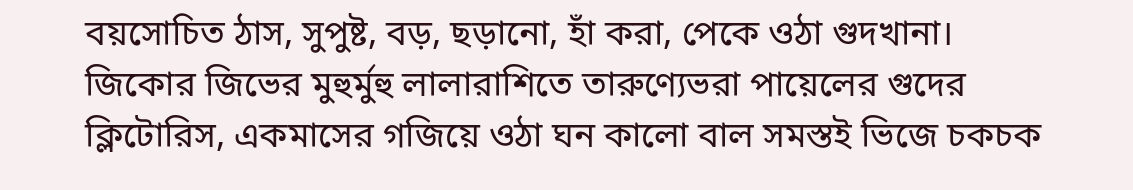বয়সোচিত ঠাস, সুপুষ্ট, বড়, ছড়ানো, হাঁ করা, পেকে ওঠা গুদখানা। জিকোর জিভের মুহুর্মুহু লালারাশিতে তারুণ্যেভরা পায়েলের গুদের ক্লিটোরিস, একমাসের গজিয়ে ওঠা ঘন কালো বাল সমস্তই ভিজে চকচক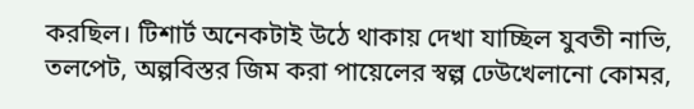করছিল। টিশার্ট অনেকটাই উঠে থাকায় দেখা যাচ্ছিল যুবতী নাভি, তলপেট, অল্পবিস্তর জিম করা পায়েলের স্বল্প ঢেউখেলানো কোমর,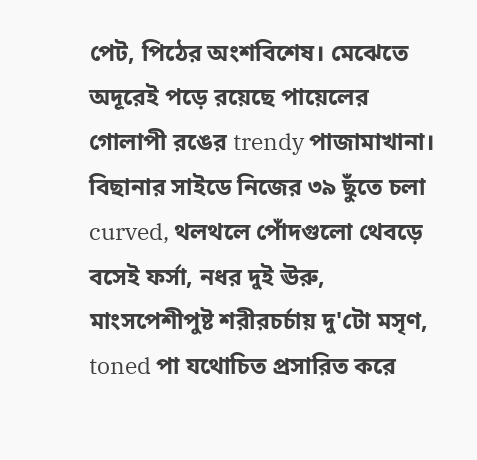পেট, পিঠের অংশবিশেষ। মেঝেতে অদূরেই পড়ে রয়েছে পায়েলের গোলাপী রঙের trendy পাজামাখানা। বিছানার সাইডে নিজের ৩৯ ছুঁতে চলা curved, থলথলে পোঁদগুলো থেবড়ে বসেই ফর্সা, নধর দুই ঊরু, মাংসপেশীপুষ্ট শরীরচর্চায় দু'টো মসৃণ, toned পা যথোচিত প্রসারিত করে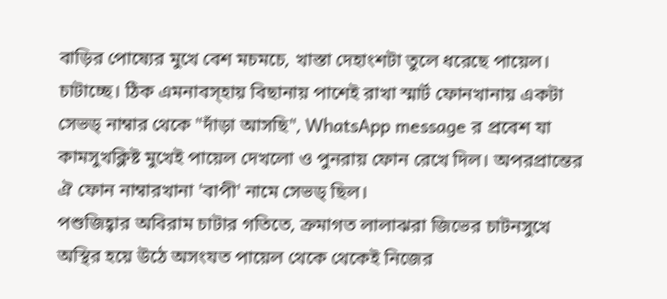বাড়ির পোষ্যের মুখে বেশ মচমচে, খাস্তা দেহাংশটা তুলে ধরেছে পায়েল। চাটাচ্ছে। ঠিক এমনাবস্হায় বিছানায় পাশেই রাখা স্মার্ট ফোনখানায় একটা সেভড্ নাম্বার থেকে "দাঁড়া আসছি", WhatsApp message র প্রবেশ যা কামসুখক্লিষ্ট মুখেই পায়েল দেখলো ও পুনরায় ফোন রেখে দিল। অপরপ্রান্তের ঐ ফোন নাম্বারখানা 'বাপী' নামে সেভড্ ছিল।
পশুজিহ্বার অবিরাম চাটার গতিতে, ক্রমাগত লালাঝরা জিভের চাটনসুখে অস্থির হয়ে উঠে অসংযত পায়েল থেকে থেকেই নিজের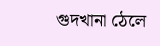গুদখানা ঠেলে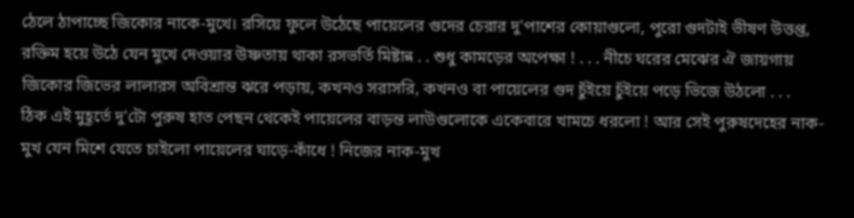ঠেলে ঠাপাচ্ছে জিকোর নাকে-মুখে। রসিয়ে ফুলে উঠেছে পায়েলের গুদের চেরার দু'পাশের কোয়াগুলো, পুরো গুদটাই ভীষণ উত্তপ্ত, রক্তিম হয়ে উঠে যেন মুখে দেওয়ার উষ্ণতায় থাকা রসভর্তি মিষ্টান্ন . . শুধু কামড়ের অপেক্ষা ! . . . নীচে ঘরের মেঝের ঐ জায়গায় জিকোর জিভের লালারস অবিশ্রান্ত ঝরে পড়ায়, কখনও সরাসরি, কখনও বা পায়েলের গুদ চুঁইয়ে চুঁইয়ে পড়ে ভিজে উঠলো . . .
ঠিক এই মুহূর্তে দু'টো পুরুষ হাত পেছন থেকেই পায়েলের বাড়ন্ত লাউগুলোকে একেবারে খামচে ধরলো ! আর সেই পুরুষদেহের নাক-মুখ যেন মিশে যেতে চাইলো পায়েলের ঘাড়ে-কাঁধে ! নিজের নাক-মুখ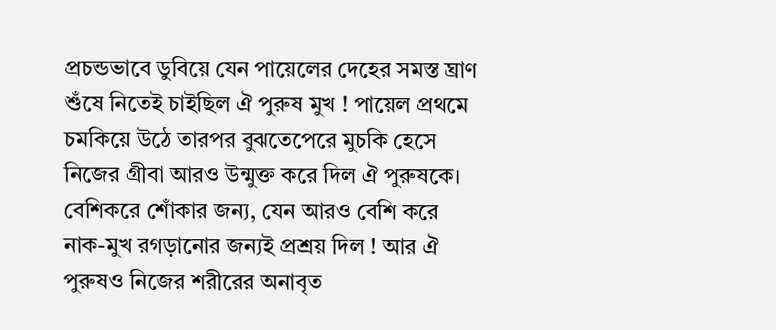প্রচন্ডভাবে ডুবিয়ে যেন পায়েলের দেহের সমস্ত ঘ্রাণ শুঁষে নিতেই চাইছিল ঐ পুরুষ মুখ ! পায়েল প্রথমে চমকিয়ে উঠে তারপর বুঝতেপেরে মুচকি হেসে নিজের গ্রীবা আরও উন্মুক্ত করে দিল ঐ পুরুষকে। বেশিকরে শোঁকার জন্য, যেন আরও বেশি করে নাক-মুখ রগড়ানোর জন্যই প্রশ্রয় দিল ! আর ঐ পুরুষও নিজের শরীরের অনাবৃত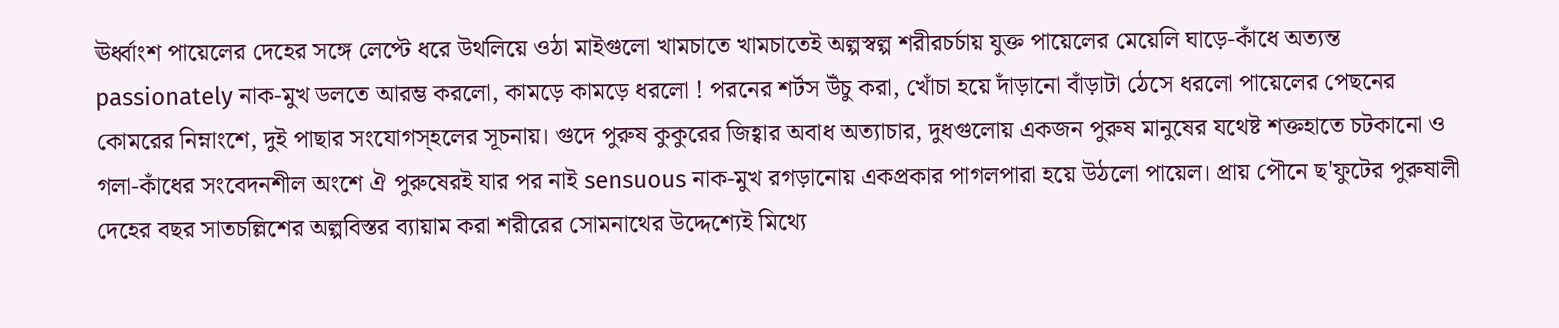ঊর্ধ্বাংশ পায়েলের দেহের সঙ্গে লেপ্টে ধরে উথলিয়ে ওঠা মাইগুলো খামচাতে খামচাতেই অল্পস্বল্প শরীরচর্চায় যুক্ত পায়েলের মেয়েলি ঘাড়ে-কাঁধে অত্যন্ত passionately নাক-মুখ ডলতে আরম্ভ করলো, কামড়ে কামড়ে ধরলো ! পরনের শর্টস উঁচু করা, খোঁচা হয়ে দাঁড়ানো বাঁড়াটা ঠেসে ধরলো পায়েলের পেছনের কোমরের নিম্নাংশে, দুই পাছার সংযোগস্হলের সূচনায়। গুদে পুরুষ কুকুরের জিহ্বার অবাধ অত্যাচার, দুধগুলোয় একজন পুরুষ মানুষের যথেষ্ট শক্তহাতে চটকানো ও গলা-কাঁধের সংবেদনশীল অংশে ঐ পুরুষেরই যার পর নাই sensuous নাক-মুখ রগড়ানোয় একপ্রকার পাগলপারা হয়ে উঠলো পায়েল। প্রায় পৌনে ছ'ফুটের পুরুষালী দেহের বছর সাতচল্লিশের অল্পবিস্তর ব্যায়াম করা শরীরের সোমনাথের উদ্দেশ্যেই মিথ্যে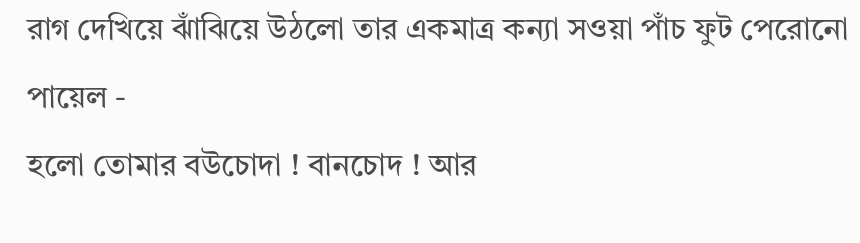রাগ দেখিয়ে ঝাঁঝিয়ে উঠলো তার একমাত্র কন্যা সওয়া পাঁচ ফুট পেরোনো পায়েল -
হলো তোমার বউচোদা ! বানচোদ ! আর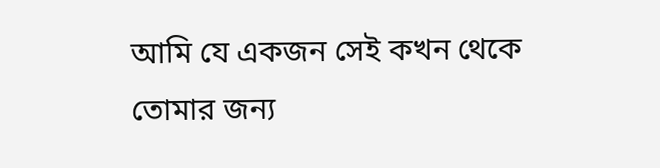আমি যে একজন সেই কখন থেকে তোমার জন্য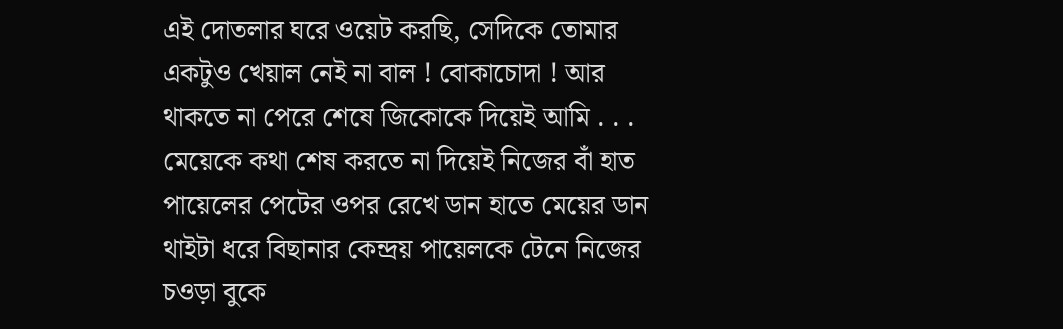এই দোতলার ঘরে ওয়েট করছি, সেদিকে তোমার একটুও খেয়াল নেই না বাল ! বোকাচোদা ! আর থাকতে না পেরে শেষে জিকোকে দিয়েই আমি . . .
মেয়েকে কথা শেষ করতে না দিয়েই নিজের বাঁ হাত পায়েলের পেটের ওপর রেখে ডান হাতে মেয়ের ডান থাইটা ধরে বিছানার কেন্দ্রয় পায়েলকে টেনে নিজের চওড়া বুকে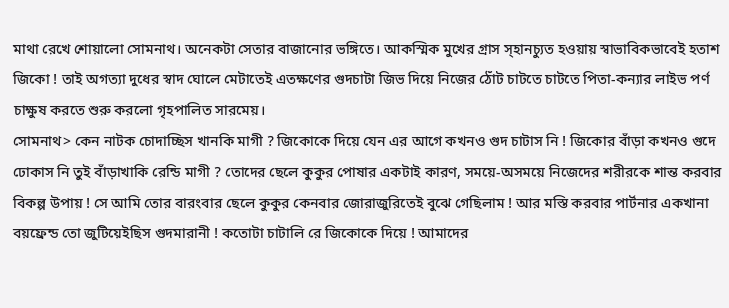মাথা রেখে শোয়ালো সোমনাথ। অনেকটা সেতার বাজানোর ভঙ্গিতে। আকস্মিক মুখের গ্রাস স্হানচ্যুত হওয়ায় স্বাভাবিকভাবেই হতাশ জিকো ! তাই অগত্যা দুধের স্বাদ ঘোলে মেটাতেই এতক্ষণের গুদচাটা জিভ দিয়ে নিজের ঠোঁট চাটতে চাটতে পিতা-কন্যার লাইভ পর্ণ চাক্ষুষ করতে শুরু করলো গৃহপালিত সারমেয়।
সোমনাথ> কেন নাটক চোদাচ্ছিস খানকি মাগী ? জিকোকে দিয়ে যেন এর আগে কখনও গুদ চাটাস নি ! জিকোর বাঁড়া কখনও গুদে ঢোকাস নি তুই বাঁড়াখাকি রেন্ডি মাগী ? তোদের ছেলে কুকুর পোষার একটাই কারণ, সময়ে-অসময়ে নিজেদের শরীরকে শান্ত করবার বিকল্প উপায় ! সে আমি তোর বারংবার ছেলে কুকুর কেনবার জোরাজুরিতেই বুঝে গেছিলাম ! আর মস্তি করবার পার্টনার একখানা বয়ফ্রেন্ড তো জুটিয়েইছিস গুদমারানী ! কতোটা চাটালি রে জিকোকে দিয়ে ! আমাদের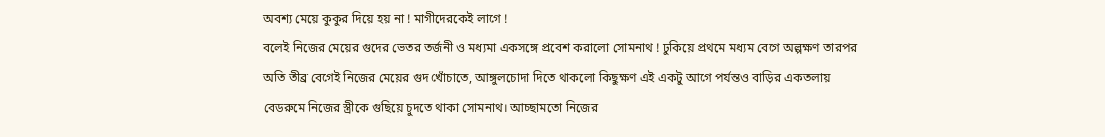অবশ্য মেয়ে কুকুর দিয়ে হয় না ! মাগীদেরকেই লাগে !
বলেই নিজের মেয়ের গুদের ভেতর তর্জনী ও মধ্যমা একসঙ্গে প্রবেশ করালো সোমনাথ ! ঢুকিয়ে প্রথমে মধ্যম বেগে অল্পক্ষণ তারপর অতি তীব্র বেগেই নিজের মেয়ের গুদ খোঁচাতে, আঙ্গুলচোদা দিতে থাকলো কিছুক্ষণ এই একটু আগে পর্যন্তও বাড়ির একতলায় বেডরুমে নিজের স্ত্রীকে গুছিয়ে চুদতে থাকা সোমনাথ। আচ্ছামতো নিজের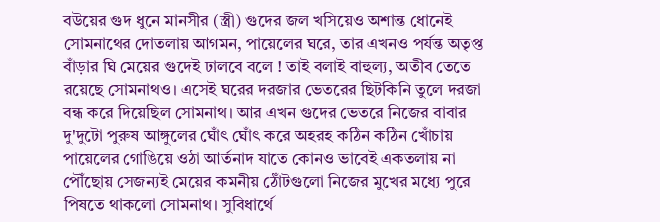বউয়ের গুদ ধুনে মানসীর (স্ত্রী) গুদের জল খসিয়েও অশান্ত ধোনেই সোমনাথের দোতলায় আগমন, পায়েলের ঘরে, তার এখনও পর্যন্ত অতৃপ্ত বাঁড়ার ঘি মেয়ের গুদেই ঢালবে বলে ! তাই বলাই বাহুল্য, অতীব তেতে রয়েছে সোমনাথও। এসেই ঘরের দরজার ভেতরের ছিটকিনি তুলে দরজা বন্ধ করে দিয়েছিল সোমনাথ। আর এখন গুদের ভেতরে নিজের বাবার দু'দুটো পুরুষ আঙ্গুলের ঘোঁৎ ঘোঁৎ করে অহরহ কঠিন কঠিন খোঁচায় পায়েলের গোঙিয়ে ওঠা আর্তনাদ যাতে কোনও ভাবেই একতলায় না পৌঁছোয় সেজন্যই মেয়ের কমনীয় ঠোঁটগুলো নিজের মুখের মধ্যে পুরে পিষতে থাকলো সোমনাথ। সুবিধার্থে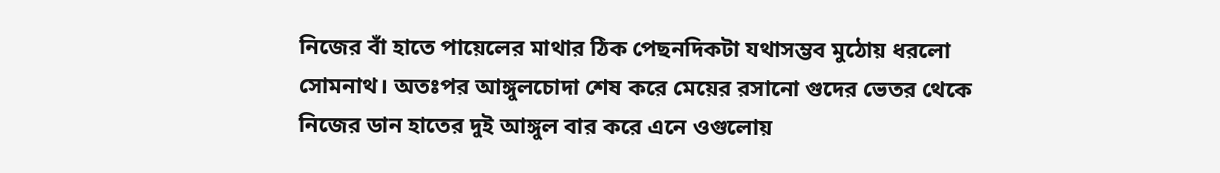নিজের বাঁ হাতে পায়েলের মাথার ঠিক পেছনদিকটা যথাসম্ভব মুঠোয় ধরলো সোমনাথ। অতঃপর আঙ্গুলচোদা শেষ করে মেয়ের রসানো গুদের ভেতর থেকে নিজের ডান হাতের দুই আঙ্গুল বার করে এনে ওগুলোয়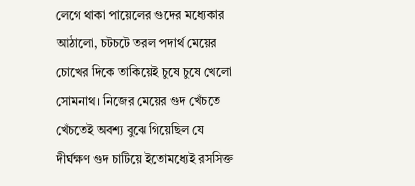লেগে থাকা পায়েলের গুদের মধ্যেকার আঠালো, চটচটে তরল পদার্থ মেয়ের চোখের দিকে তাকিয়েই চুষে চুষে খেলো সোমনাথ। নিজের মেয়ের গুদ খেঁচতে খেঁচতেই অবশ্য বুঝে গিয়েছিল যে দীর্ঘক্ষণ গুদ চাটিয়ে ইতোমধ্যেই রসসিক্ত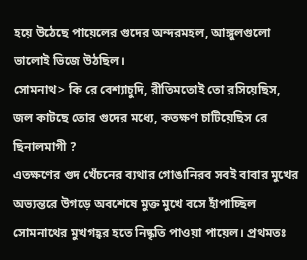হয়ে উঠেছে পায়েলের গুদের অন্দরমহল, আঙ্গুলগুলো ভালোই ভিজে উঠছিল।
সোমনাথ> কি রে বেশ্যাচুদি, রীতিমতোই তো রসিয়েছিস, জল কাটছে তোর গুদের মধ্যে, কতক্ষণ চাটিয়েছিস রে ছিনালমাগী ?
এতক্ষণের গুদ খেঁচনের ব্যথার গোঙানিরব সবই বাবার মুখের অভ্যন্তরে উগড়ে অবশেষে মুক্ত মুখে বসে হাঁপাচ্ছিল সোমনাথের মুখগহ্বর হতে নিষ্কৃতি পাওয়া পায়েল। প্রথমতঃ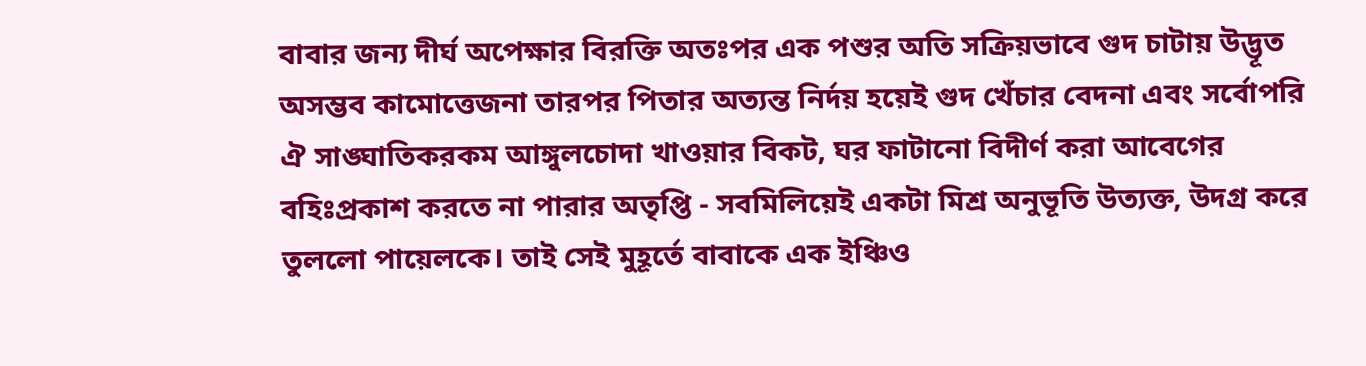বাবার জন্য দীর্ঘ অপেক্ষার বিরক্তি অতঃপর এক পশুর অতি সক্রিয়ভাবে গুদ চাটায় উদ্ভূত অসম্ভব কামোত্তেজনা তারপর পিতার অত্যন্ত নির্দয় হয়েই গুদ খেঁচার বেদনা এবং সর্বোপরি ঐ সাঙ্ঘাতিকরকম আঙ্গুলচোদা খাওয়ার বিকট, ঘর ফাটানো বিদীর্ণ করা আবেগের বহিঃপ্রকাশ করতে না পারার অতৃপ্তি - সবমিলিয়েই একটা মিশ্র অনুভূতি উত্যক্ত, উদগ্র করে তুললো পায়েলকে। তাই সেই মুহূর্তে বাবাকে এক ইঞ্চিও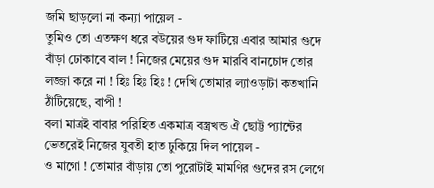জমি ছাড়লো না কন্যা পায়েল -
তুমিও তো এতক্ষণ ধরে বউয়ের গুদ ফাটিয়ে এবার আমার গুদে বাঁড়া ঢোকাবে বাল ! নিজের মেয়ের গুদ মারবি বানচোদ তোর লজ্জা করে না ! হিঃ হিঃ হিঃ ! দেখি তোমার ল্যাওড়াটা কতখানি ঠাঁটিয়েছে, বাপী !
বলা মাত্রই বাবার পরিহিত একমাত্র বস্ত্রখন্ড ঐ ছোট্ট প্যান্টের ভেতরেই নিজের যুবতী হাত ঢুকিয়ে দিল পায়েল -
ও মাগো ! তোমার বাঁড়ায় তো পুরোটাই মামণির গুদের রস লেগে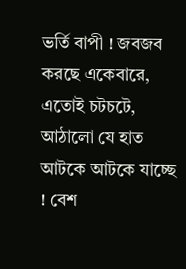ভর্তি বাপী ! জবজব করছে একেবারে, এতোই চটচটে, আঠালো যে হাত আটকে আটকে যাচ্ছে ! বেশ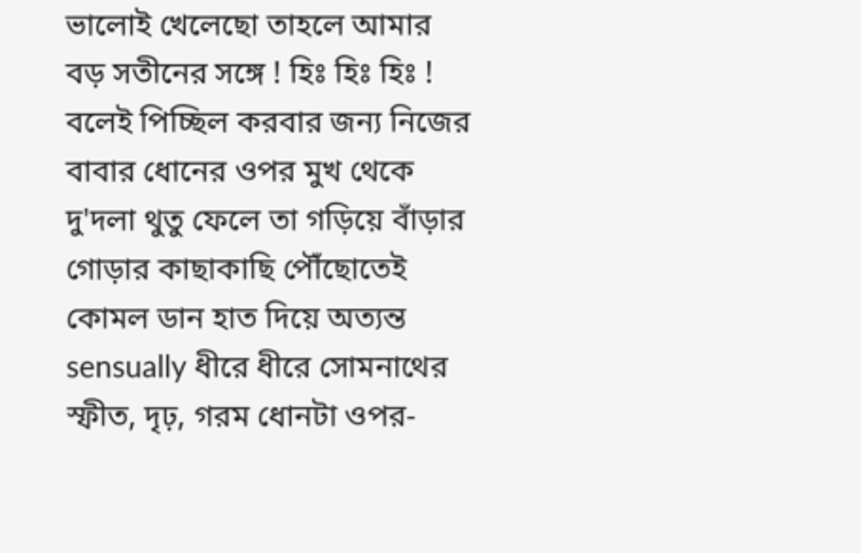ভালোই খেলেছো তাহলে আমার বড় সতীনের সঙ্গে ! হিঃ হিঃ হিঃ !
বলেই পিচ্ছিল করবার জন্য নিজের বাবার ধোনের ওপর মুখ থেকে দু'দলা থুতু ফেলে তা গড়িয়ে বাঁড়ার গোড়ার কাছাকাছি পৌঁছোতেই কোমল ডান হাত দিয়ে অত্যন্ত sensually ধীরে ধীরে সোমনাথের স্ফীত, দৃঢ়, গরম ধোনটা ওপর-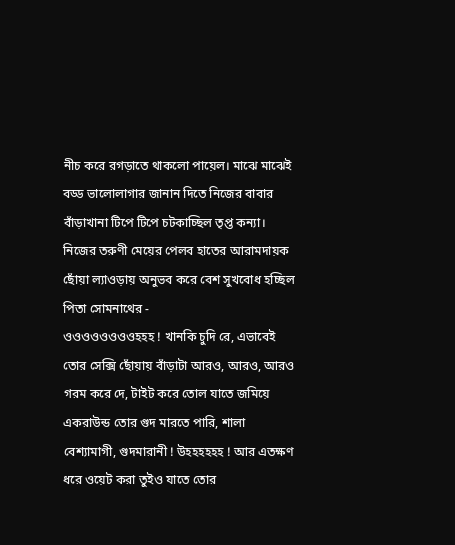নীচ করে রগড়াতে থাকলো পায়েল। মাঝে মাঝেই বড্ড ভালোলাগার জানান দিতে নিজের বাবার বাঁড়াখানা টিপে টিপে চটকাচ্ছিল তৃপ্ত কন্যা। নিজের তরুণী মেয়ের পেলব হাতের আরামদায়ক ছোঁয়া ল্যাওড়ায় অনুভব করে বেশ সুখবোধ হচ্ছিল পিতা সোমনাথের -
ওওওওওওওওহহহ ! খানকি চুদি রে, এভাবেই তোর সেক্সি ছোঁয়ায় বাঁড়াটা আরও, আরও, আরও গরম করে দে, টাইট করে তোল যাতে জমিয়ে একরাউন্ড তোর গুদ মারতে পারি, শালা বেশ্যামাগী, গুদমারানী ! উহহহহহহ ! আর এতক্ষণ ধরে ওয়েট করা তুইও যাতে তোর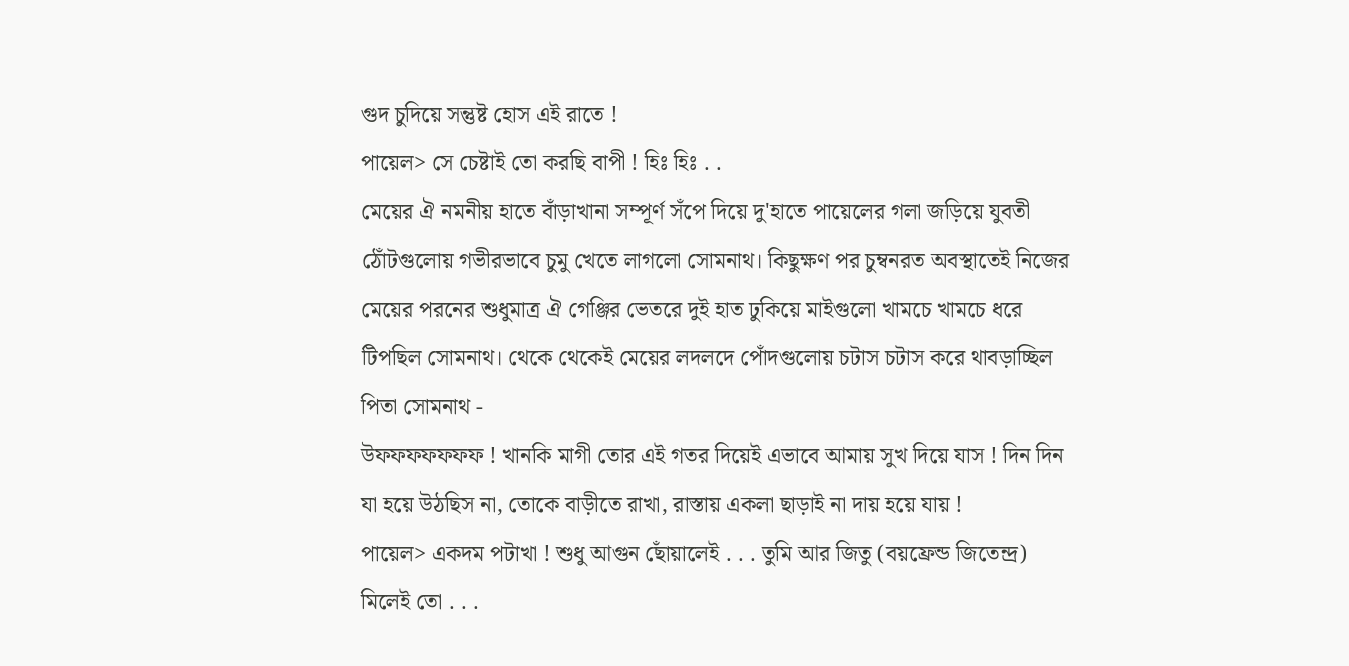গুদ চুদিয়ে সন্তুষ্ট হোস এই রাতে !
পায়েল> সে চেষ্টাই তো করছি বাপী ! হিঃ হিঃ . .
মেয়ের ঐ নমনীয় হাতে বাঁড়াখানা সম্পূর্ণ সঁপে দিয়ে দু'হাতে পায়েলের গলা জড়িয়ে যুবতী ঠোঁটগুলোয় গভীরভাবে চুমু খেতে লাগলো সোমনাথ। কিছুক্ষণ পর চুম্বনরত অবস্থাতেই নিজের মেয়ের পরনের শুধুমাত্র ঐ গেঞ্জির ভেতরে দুই হাত ঢুকিয়ে মাইগুলো খামচে খামচে ধরে টিপছিল সোমনাথ। থেকে থেকেই মেয়ের লদলদে পোঁদগুলোয় চটাস চটাস করে থাবড়াচ্ছিল পিতা সোমনাথ -
উফফফফফফফ ! খানকি মাগী তোর এই গতর দিয়েই এভাবে আমায় সুখ দিয়ে যাস ! দিন দিন যা হয়ে উঠছিস না, তোকে বাড়ীতে রাখা, রাস্তায় একলা ছাড়াই না দায় হয়ে যায় !
পায়েল> একদম পটাখা ! শুধু আগুন ছোঁয়ালেই . . . তুমি আর জিতু (বয়ফ্রেন্ড জিতেন্দ্র) মিলেই তো . . .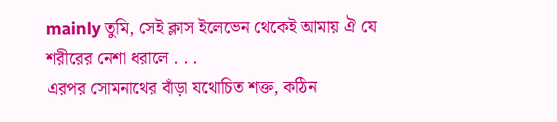mainly তুমি, সেই ক্লাস ইলেভেন থেকেই আমায় ঐ যে শরীরের নেশা ধরালে . . .
এরপর সোমনাথের বাঁড়া যথোচিত শক্ত, কঠিন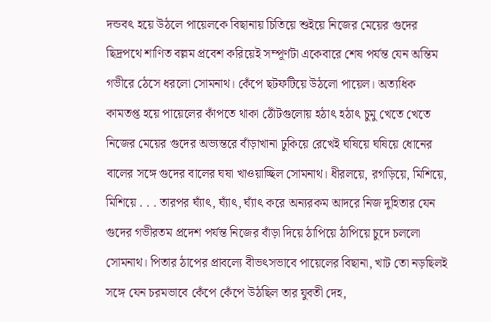দন্ডবৎ হয়ে উঠলে পায়েলকে বিছানায় চিতিয়ে শুইয়ে নিজের মেয়ের গুদের ছিদ্রপথে শাণিত বল্লম প্রবেশ করিয়েই সম্পূর্ণটা একেবারে শেষ পর্যন্ত যেন অন্তিম গভীরে ঠেসে ধরলো সোমনাথ। কেঁপে ছটফটিয়ে উঠলো পায়েল। অত্যধিক কামতপ্ত হয়ে পায়েলের কাঁপতে থাকা ঠোঁটগুলোয় হঠাৎ হঠাৎ চুমু খেতে খেতে নিজের মেয়ের গুদের অভ্যন্তরে বাঁড়াখানা ঢুকিয়ে রেখেই ঘষিয়ে ঘষিয়ে ধোনের বালের সঙ্গে গুদের বালের ঘষা খাওয়াচ্ছিল সোমনাথ। ধীরলয়ে, রগড়িয়ে, মিশিয়ে, মিশিয়ে . . . তারপর ঘ্যাঁৎ, ঘ্যাঁৎ, ঘ্যাঁৎ করে অন্যরকম আদরে নিজ দুহিতার যেন গুদের গভীরতম প্রদেশ পর্যন্ত নিজের বাঁড়া দিয়ে ঠাপিয়ে ঠাপিয়ে চুদে চললো সোমনাথ। পিতার ঠাপের প্রাবল্যে বীভৎসভাবে পায়েলের বিছানা, খাট তো নড়ছিলই সঙ্গে যেন চরমভাবে কেঁপে কেঁপে উঠছিল তার যুবতী দেহ,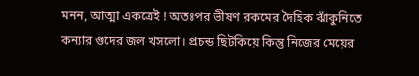মনন, আত্মা একত্রেই ! অতঃপর ভীষণ রকমের দৈহিক ঝাঁকুনিতে কন্যার গুদের জল খসলো। প্রচন্ড ছিটকিয়ে কিন্তু নিজের মেয়ের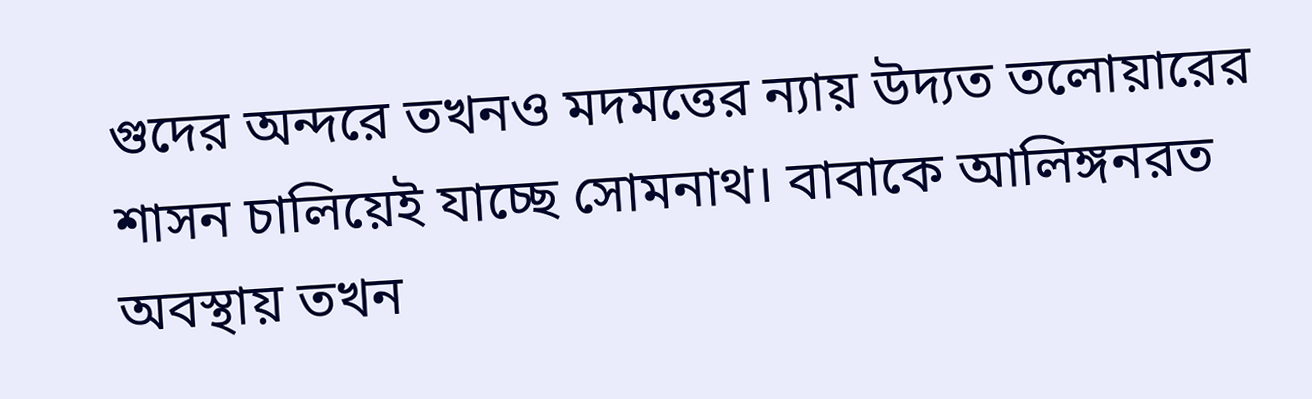গুদের অন্দরে তখনও মদমত্তের ন্যায় উদ্যত তলোয়ারের শাসন চালিয়েই যাচ্ছে সোমনাথ। বাবাকে আলিঙ্গনরত অবস্থায় তখন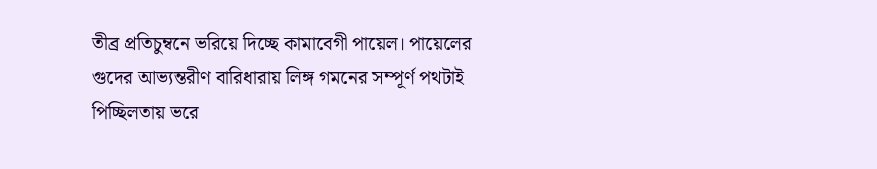তীব্র প্রতিচুম্বনে ভরিয়ে দিচ্ছে কামাবেগী পায়েল। পায়েলের গুদের আভ্যন্তরীণ বারিধারায় লিঙ্গ গমনের সম্পূর্ণ পথটাই পিচ্ছিলতায় ভরে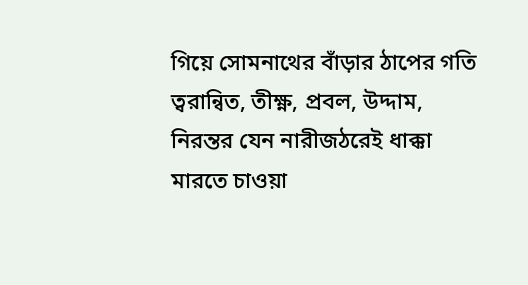গিয়ে সোমনাথের বাঁড়ার ঠাপের গতি ত্বরান্বিত, তীক্ষ্ণ, প্রবল, উদ্দাম, নিরন্তর যেন নারীজঠরেই ধাক্কা মারতে চাওয়া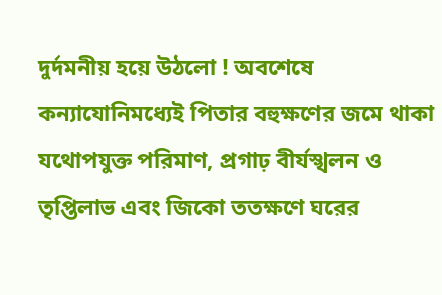দুর্দমনীয় হয়ে উঠলো ! অবশেষে কন্যাযোনিমধ্যেই পিতার বহুক্ষণের জমে থাকা যথোপযুক্ত পরিমাণ, প্রগাঢ় বীর্যস্খলন ও তৃপ্তিলাভ এবং জিকো ততক্ষণে ঘরের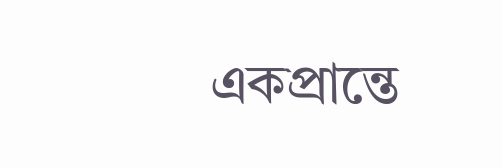একপ্রান্তে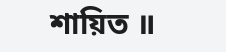শায়িত ॥